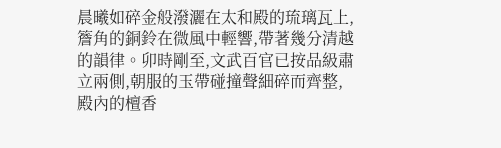晨曦如碎金般潑灑在太和殿的琉璃瓦上,簷角的銅鈴在微風中輕響,帶著幾分清越的韻律。卯時剛至,文武百官已按品級肅立兩側,朝服的玉帶碰撞聲細碎而齊整,殿內的檀香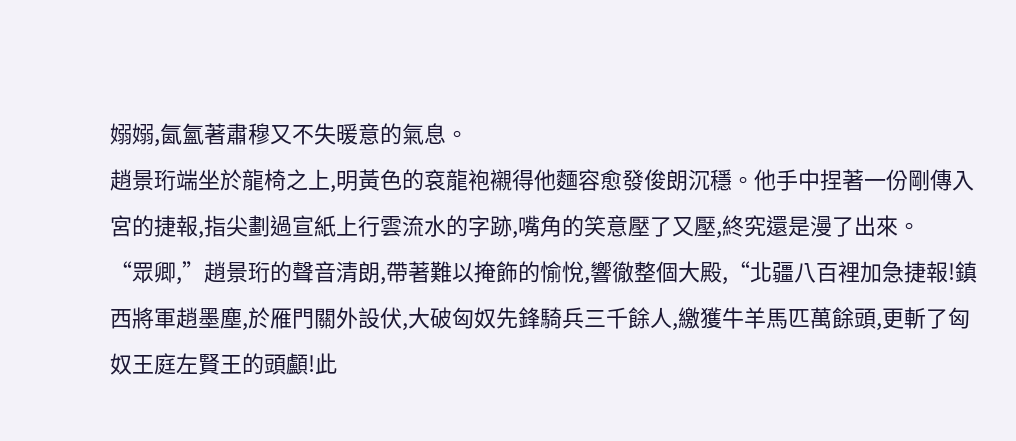嫋嫋,氤氳著肅穆又不失暖意的氣息。
趙景珩端坐於龍椅之上,明黃色的袞龍袍襯得他麵容愈發俊朗沉穩。他手中捏著一份剛傳入宮的捷報,指尖劃過宣紙上行雲流水的字跡,嘴角的笑意壓了又壓,終究還是漫了出來。
“眾卿,”趙景珩的聲音清朗,帶著難以掩飾的愉悅,響徹整個大殿,“北疆八百裡加急捷報!鎮西將軍趙墨塵,於雁門關外設伏,大破匈奴先鋒騎兵三千餘人,繳獲牛羊馬匹萬餘頭,更斬了匈奴王庭左賢王的頭顱!此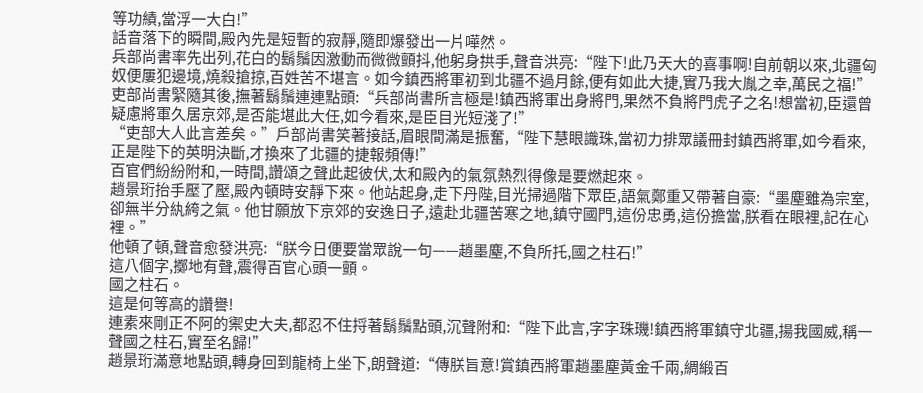等功績,當浮一大白!”
話音落下的瞬間,殿內先是短暫的寂靜,隨即爆發出一片嘩然。
兵部尚書率先出列,花白的鬍鬚因激動而微微顫抖,他躬身拱手,聲音洪亮:“陛下!此乃天大的喜事啊!自前朝以來,北疆匈奴便屢犯邊境,燒殺搶掠,百姓苦不堪言。如今鎮西將軍初到北疆不過月餘,便有如此大捷,實乃我大胤之幸,萬民之福!”
吏部尚書緊隨其後,撫著鬍鬚連連點頭:“兵部尚書所言極是!鎮西將軍出身將門,果然不負將門虎子之名!想當初,臣還曾疑慮將軍久居京郊,是否能堪此大任,如今看來,是臣目光短淺了!”
“吏部大人此言差矣。”戶部尚書笑著接話,眉眼間滿是振奮,“陛下慧眼識珠,當初力排眾議冊封鎮西將軍,如今看來,正是陛下的英明決斷,才換來了北疆的捷報頻傳!”
百官們紛紛附和,一時間,讚頌之聲此起彼伏,太和殿內的氣氛熱烈得像是要燃起來。
趙景珩抬手壓了壓,殿內頓時安靜下來。他站起身,走下丹陛,目光掃過階下眾臣,語氣鄭重又帶著自豪:“墨塵雖為宗室,卻無半分紈絝之氣。他甘願放下京郊的安逸日子,遠赴北疆苦寒之地,鎮守國門,這份忠勇,這份擔當,朕看在眼裡,記在心裡。”
他頓了頓,聲音愈發洪亮:“朕今日便要當眾說一句——趙墨塵,不負所托,國之柱石!”
這八個字,擲地有聲,震得百官心頭一顫。
國之柱石。
這是何等高的讚譽!
連素來剛正不阿的禦史大夫,都忍不住捋著鬍鬚點頭,沉聲附和:“陛下此言,字字珠璣!鎮西將軍鎮守北疆,揚我國威,稱一聲國之柱石,實至名歸!”
趙景珩滿意地點頭,轉身回到龍椅上坐下,朗聲道:“傳朕旨意!賞鎮西將軍趙墨塵黃金千兩,綢緞百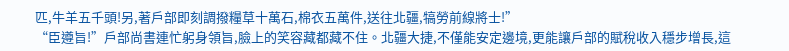匹,牛羊五千頭!另,著戶部即刻調撥糧草十萬石,棉衣五萬件,送往北疆,犒勞前線將士!”
“臣遵旨!”戶部尚書連忙躬身領旨,臉上的笑容藏都藏不住。北疆大捷,不僅能安定邊境,更能讓戶部的賦稅收入穩步增長,這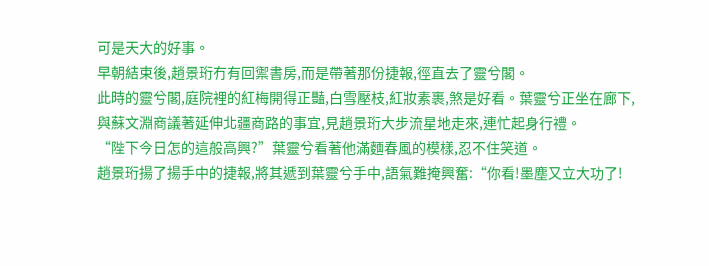可是天大的好事。
早朝結束後,趙景珩冇有回禦書房,而是帶著那份捷報,徑直去了靈兮閣。
此時的靈兮閣,庭院裡的紅梅開得正豔,白雪壓枝,紅妝素裹,煞是好看。葉靈兮正坐在廊下,與蘇文淵商議著延伸北疆商路的事宜,見趙景珩大步流星地走來,連忙起身行禮。
“陛下今日怎的這般高興?”葉靈兮看著他滿麵春風的模樣,忍不住笑道。
趙景珩揚了揚手中的捷報,將其遞到葉靈兮手中,語氣難掩興奮:“你看!墨塵又立大功了!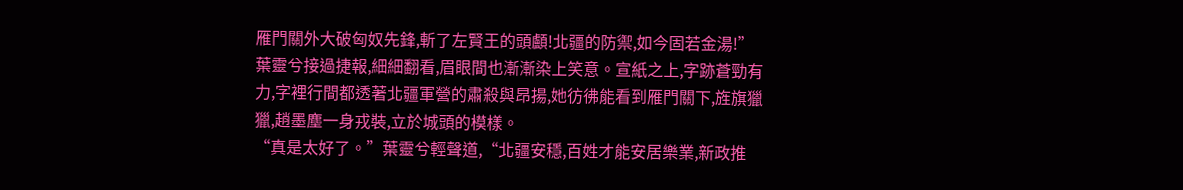雁門關外大破匈奴先鋒,斬了左賢王的頭顱!北疆的防禦,如今固若金湯!”
葉靈兮接過捷報,細細翻看,眉眼間也漸漸染上笑意。宣紙之上,字跡蒼勁有力,字裡行間都透著北疆軍營的肅殺與昂揚,她彷彿能看到雁門關下,旌旗獵獵,趙墨塵一身戎裝,立於城頭的模樣。
“真是太好了。”葉靈兮輕聲道,“北疆安穩,百姓才能安居樂業,新政推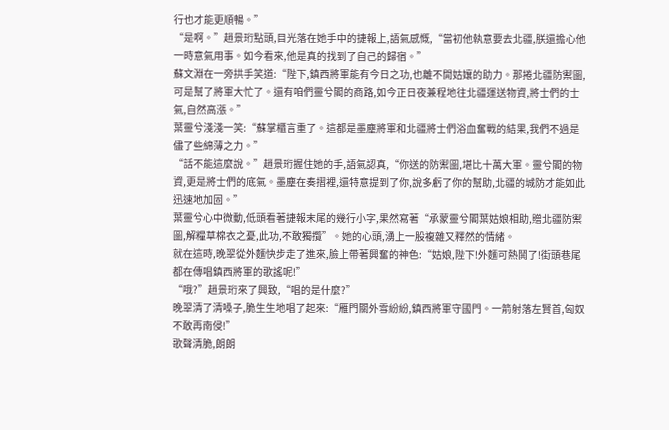行也才能更順暢。”
“是啊。”趙景珩點頭,目光落在她手中的捷報上,語氣感慨,“當初他執意要去北疆,朕還擔心他一時意氣用事。如今看來,他是真的找到了自己的歸宿。”
蘇文淵在一旁拱手笑道:“陛下,鎮西將軍能有今日之功,也離不開姑孃的助力。那捲北疆防禦圖,可是幫了將軍大忙了。還有咱們靈兮閣的商路,如今正日夜兼程地往北疆運送物資,將士們的士氣,自然高漲。”
葉靈兮淺淺一笑:“蘇掌櫃言重了。這都是墨塵將軍和北疆將士們浴血奮戰的結果,我們不過是儘了些綿薄之力。”
“話不能這麼說。”趙景珩握住她的手,語氣認真,“你送的防禦圖,堪比十萬大軍。靈兮閣的物資,更是將士們的底氣。墨塵在奏摺裡,還特意提到了你,說多虧了你的幫助,北疆的城防才能如此迅速地加固。”
葉靈兮心中微動,低頭看著捷報末尾的幾行小字,果然寫著“承蒙靈兮閣葉姑娘相助,贈北疆防禦圖,解糧草棉衣之憂,此功,不敢獨攬”。她的心頭,湧上一股複雜又釋然的情緒。
就在這時,晚翠從外麵快步走了進來,臉上帶著興奮的神色:“姑娘,陛下!外麵可熱鬨了!街頭巷尾都在傳唱鎮西將軍的歌謠呢!”
“哦?”趙景珩來了興致,“唱的是什麼?”
晚翠清了清嗓子,脆生生地唱了起來:“雁門關外雪紛紛,鎮西將軍守國門。一箭射落左賢首,匈奴不敢再南侵!”
歌聲清脆,朗朗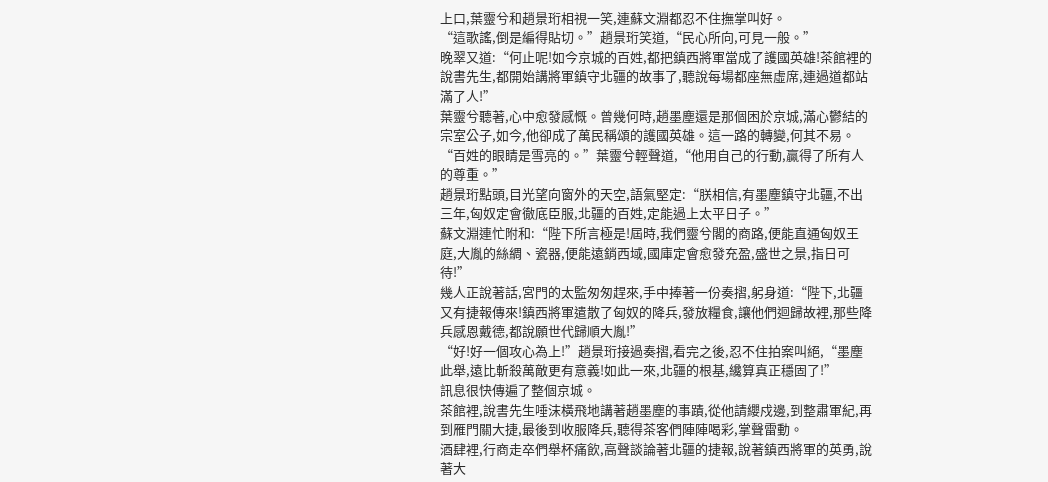上口,葉靈兮和趙景珩相視一笑,連蘇文淵都忍不住撫掌叫好。
“這歌謠,倒是編得貼切。”趙景珩笑道,“民心所向,可見一般。”
晚翠又道:“何止呢!如今京城的百姓,都把鎮西將軍當成了護國英雄!茶館裡的說書先生,都開始講將軍鎮守北疆的故事了,聽說每場都座無虛席,連過道都站滿了人!”
葉靈兮聽著,心中愈發感慨。曾幾何時,趙墨塵還是那個困於京城,滿心鬱結的宗室公子,如今,他卻成了萬民稱頌的護國英雄。這一路的轉變,何其不易。
“百姓的眼睛是雪亮的。”葉靈兮輕聲道,“他用自己的行動,贏得了所有人的尊重。”
趙景珩點頭,目光望向窗外的天空,語氣堅定:“朕相信,有墨塵鎮守北疆,不出三年,匈奴定會徹底臣服,北疆的百姓,定能過上太平日子。”
蘇文淵連忙附和:“陛下所言極是!屆時,我們靈兮閣的商路,便能直通匈奴王庭,大胤的絲綢、瓷器,便能遠銷西域,國庫定會愈發充盈,盛世之景,指日可待!”
幾人正說著話,宮門的太監匆匆趕來,手中捧著一份奏摺,躬身道:“陛下,北疆又有捷報傳來!鎮西將軍遣散了匈奴的降兵,發放糧食,讓他們迴歸故裡,那些降兵感恩戴德,都說願世代歸順大胤!”
“好!好一個攻心為上!”趙景珩接過奏摺,看完之後,忍不住拍案叫絕,“墨塵此舉,遠比斬殺萬敵更有意義!如此一來,北疆的根基,纔算真正穩固了!”
訊息很快傳遍了整個京城。
茶館裡,說書先生唾沫橫飛地講著趙墨塵的事蹟,從他請纓戍邊,到整肅軍紀,再到雁門關大捷,最後到收服降兵,聽得茶客們陣陣喝彩,掌聲雷動。
酒肆裡,行商走卒們舉杯痛飲,高聲談論著北疆的捷報,說著鎮西將軍的英勇,說著大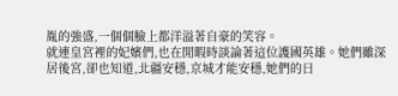胤的強盛,一個個臉上都洋溢著自豪的笑容。
就連皇宮裡的妃嬪們,也在閒暇時談論著這位護國英雄。她們雖深居後宮,卻也知道,北疆安穩,京城才能安穩,她們的日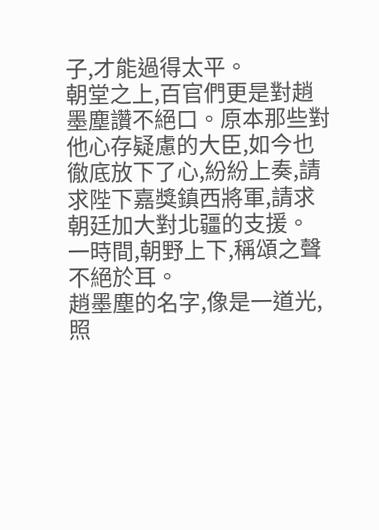子,才能過得太平。
朝堂之上,百官們更是對趙墨塵讚不絕口。原本那些對他心存疑慮的大臣,如今也徹底放下了心,紛紛上奏,請求陛下嘉獎鎮西將軍,請求朝廷加大對北疆的支援。
一時間,朝野上下,稱頌之聲不絕於耳。
趙墨塵的名字,像是一道光,照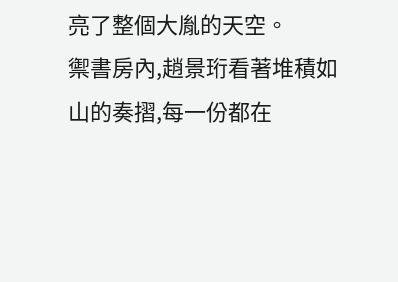亮了整個大胤的天空。
禦書房內,趙景珩看著堆積如山的奏摺,每一份都在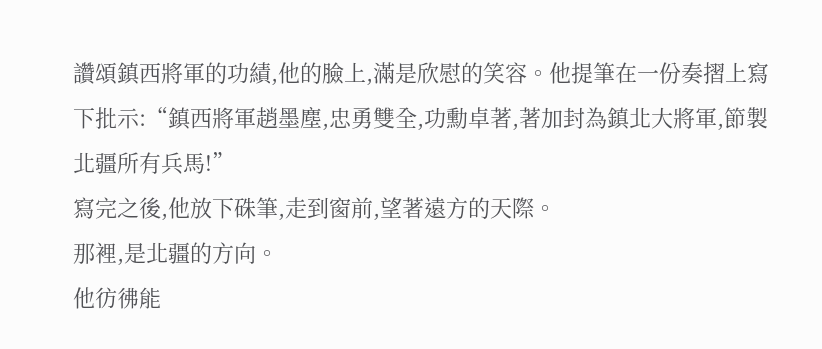讚頌鎮西將軍的功績,他的臉上,滿是欣慰的笑容。他提筆在一份奏摺上寫下批示:“鎮西將軍趙墨塵,忠勇雙全,功勳卓著,著加封為鎮北大將軍,節製北疆所有兵馬!”
寫完之後,他放下硃筆,走到窗前,望著遠方的天際。
那裡,是北疆的方向。
他彷彿能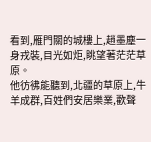看到,雁門關的城樓上,趙墨塵一身戎裝,目光如炬,眺望著茫茫草原。
他彷彿能聽到,北疆的草原上,牛羊成群,百姓們安居樂業,歡聲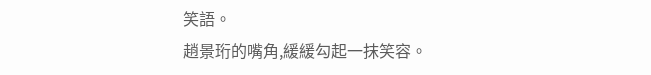笑語。
趙景珩的嘴角,緩緩勾起一抹笑容。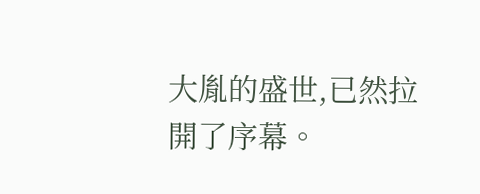大胤的盛世,已然拉開了序幕。